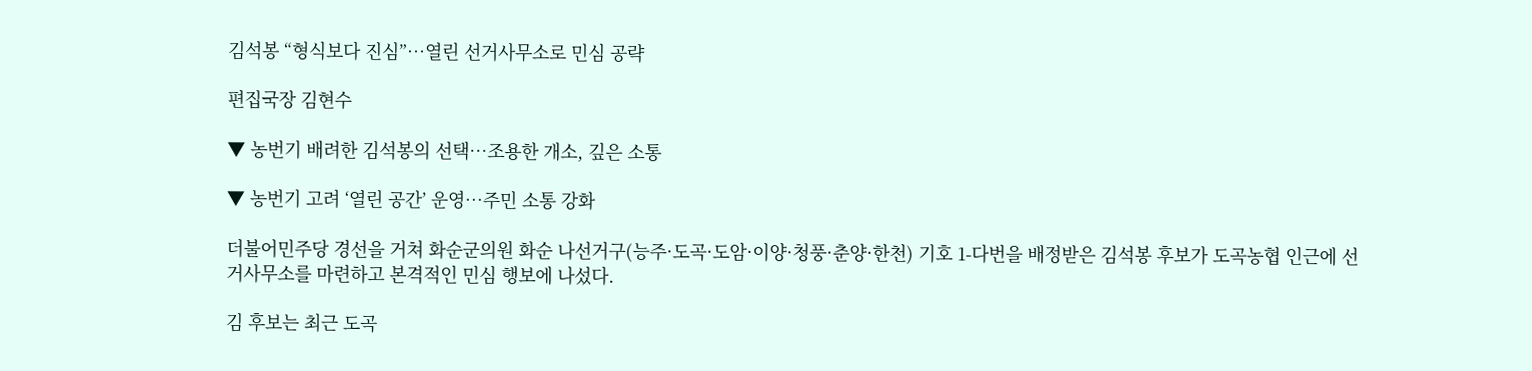김석봉 “형식보다 진심”…열린 선거사무소로 민심 공략

편집국장 김현수

▼ 농번기 배려한 김석봉의 선택…조용한 개소, 깊은 소통

▼ 농번기 고려 ‘열린 공간’ 운영…주민 소통 강화

더불어민주당 경선을 거쳐 화순군의원 화순 나선거구(능주·도곡·도암·이양·청풍·춘양·한천) 기호 1-다번을 배정받은 김석봉 후보가 도곡농협 인근에 선거사무소를 마련하고 본격적인 민심 행보에 나섰다.

김 후보는 최근 도곡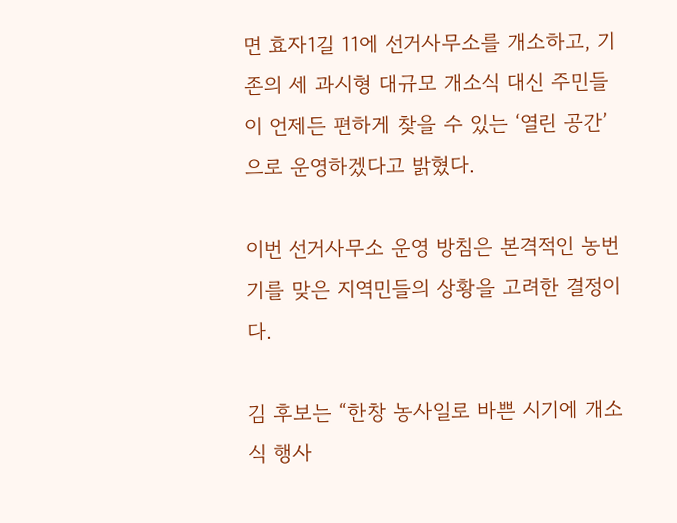면 효자1길 11에 선거사무소를 개소하고, 기존의 세 과시형 대규모 개소식 대신 주민들이 언제든 편하게 찾을 수 있는 ‘열린 공간’으로 운영하겠다고 밝혔다.

이번 선거사무소 운영 방침은 본격적인 농번기를 맞은 지역민들의 상황을 고려한 결정이다.

김 후보는 “한창 농사일로 바쁜 시기에 개소식 행사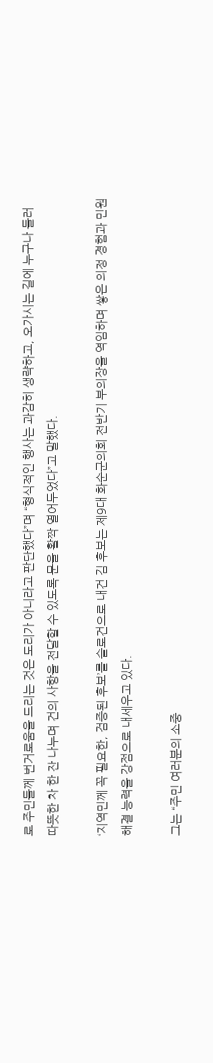로 주민들께 번거로움을 드리는 것은 도리가 아니라고 판단했다”며 “형식적인 행사는 과감히 생략하고, 오가시는 길에 누구나 들러 따뜻한 차 한 잔 나누며 건의 사항을 전달할 수 있도록 문을 활짝 열어두었다”고 말했다.

‘지역민께 꼭 필요한, 검증된 후보’를 슬로건으로 내건 김 후보는 제9대 화순군의회 전반기 부의장을 역임하며 쌓은 의정 경험과 민원 해결 능력을 강점으로 내세우고 있다.

그는 “주민 여러분의 소중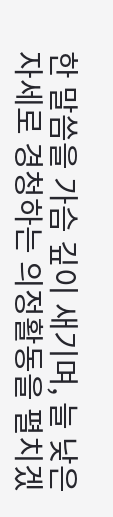한 말씀을 가슴 깊이 새기며, 늘 낮은 자세로 경청하는 의정활동을 펼치겠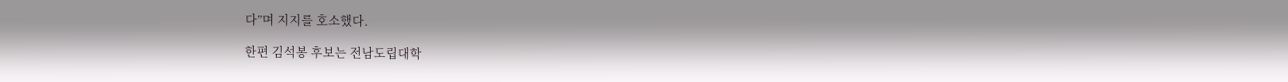다”며 지지를 호소했다.

한편 김석봉 후보는 전남도립대학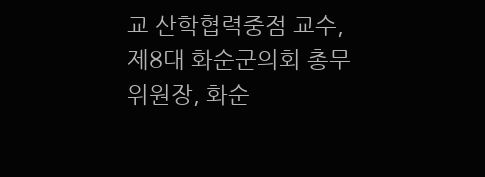교 산학협력중점 교수, 제8대 화순군의회 총무위원장, 화순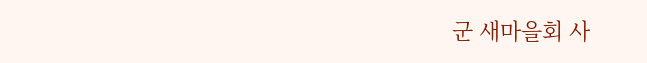군 새마을회 사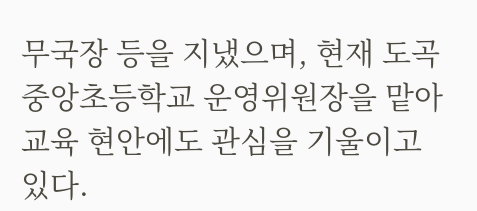무국장 등을 지냈으며, 현재 도곡중앙초등학교 운영위원장을 맡아 교육 현안에도 관심을 기울이고 있다.